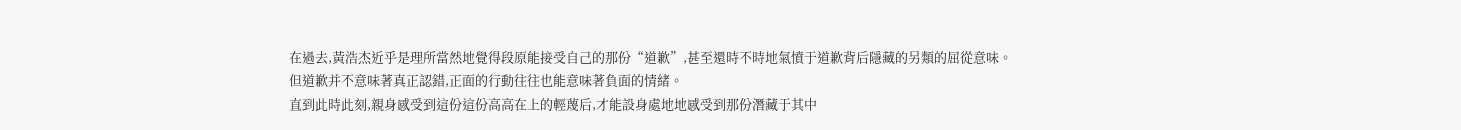在過去,黃浩杰近乎是理所當然地覺得段原能接受自己的那份“道歉”,甚至還時不時地氣憤于道歉背后隱藏的另類的屈從意味。
但道歉并不意味著真正認錯,正面的行動往往也能意味著負面的情緒。
直到此時此刻,親身感受到這份這份高高在上的輕蔑后,才能設身處地地感受到那份潛藏于其中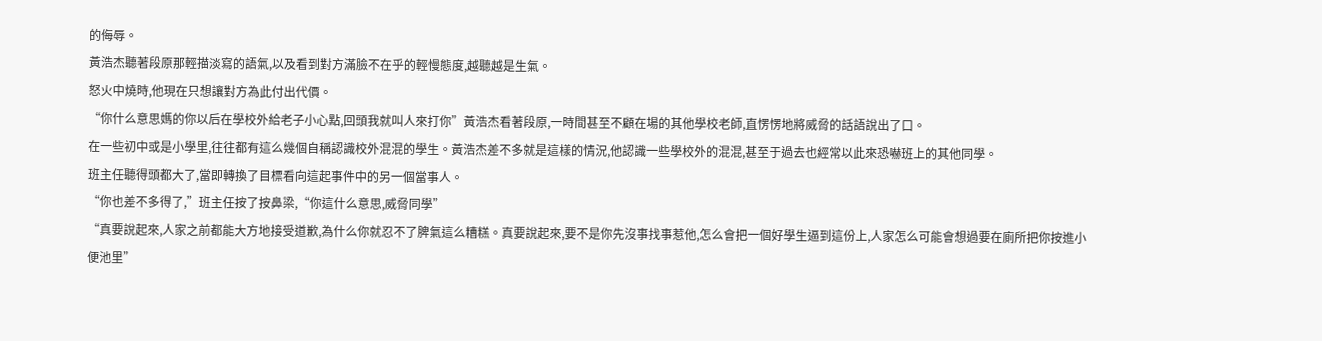的侮辱。
黃浩杰聽著段原那輕描淡寫的語氣,以及看到對方滿臉不在乎的輕慢態度,越聽越是生氣。
怒火中燒時,他現在只想讓對方為此付出代價。
“你什么意思媽的你以后在學校外給老子小心點,回頭我就叫人來打你”黃浩杰看著段原,一時間甚至不顧在場的其他學校老師,直愣愣地將威脅的話語說出了口。
在一些初中或是小學里,往往都有這么幾個自稱認識校外混混的學生。黃浩杰差不多就是這樣的情況,他認識一些學校外的混混,甚至于過去也經常以此來恐嚇班上的其他同學。
班主任聽得頭都大了,當即轉換了目標看向這起事件中的另一個當事人。
“你也差不多得了,”班主任按了按鼻梁,“你這什么意思,威脅同學”
“真要說起來,人家之前都能大方地接受道歉,為什么你就忍不了脾氣這么糟糕。真要說起來,要不是你先沒事找事惹他,怎么會把一個好學生逼到這份上,人家怎么可能會想過要在廁所把你按進小便池里”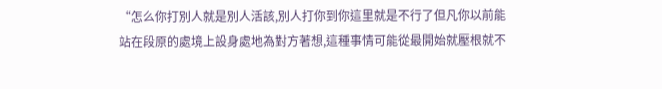“怎么你打別人就是別人活該,別人打你到你這里就是不行了但凡你以前能站在段原的處境上設身處地為對方著想,這種事情可能從最開始就壓根就不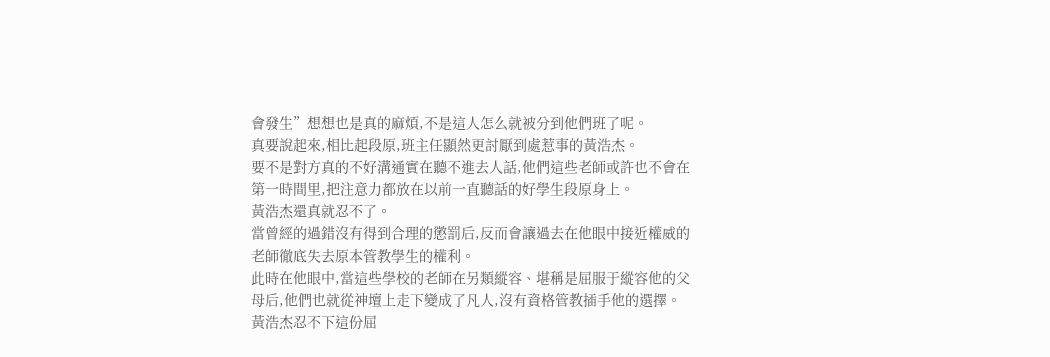會發生”想想也是真的麻煩,不是這人怎么就被分到他們班了呢。
真要說起來,相比起段原,班主任顯然更討厭到處惹事的黃浩杰。
要不是對方真的不好溝通實在聽不進去人話,他們這些老師或許也不會在第一時間里,把注意力都放在以前一直聽話的好學生段原身上。
黃浩杰還真就忍不了。
當曾經的過錯沒有得到合理的懲罰后,反而會讓過去在他眼中接近權威的老師徹底失去原本管教學生的權利。
此時在他眼中,當這些學校的老師在另類縱容、堪稱是屈服于縱容他的父母后,他們也就從神壇上走下變成了凡人,沒有資格管教插手他的選擇。
黃浩杰忍不下這份屈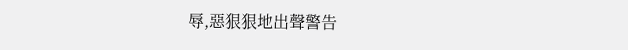辱,惡狠狠地出聲警告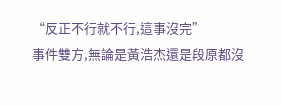“反正不行就不行,這事沒完”
事件雙方,無論是黃浩杰還是段原都沒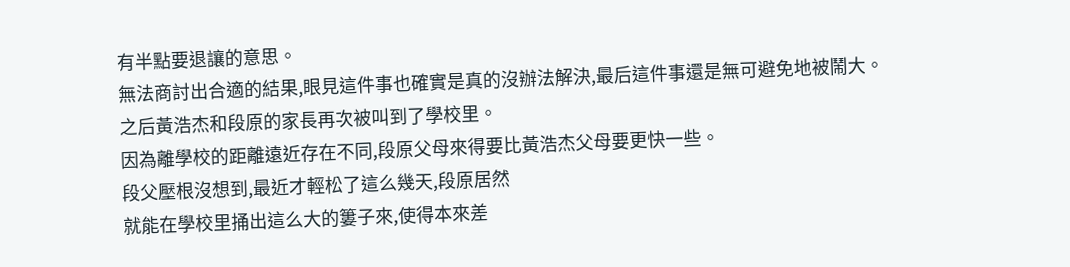有半點要退讓的意思。
無法商討出合適的結果,眼見這件事也確實是真的沒辦法解決,最后這件事還是無可避免地被鬧大。
之后黃浩杰和段原的家長再次被叫到了學校里。
因為離學校的距離遠近存在不同,段原父母來得要比黃浩杰父母要更快一些。
段父壓根沒想到,最近才輕松了這么幾天,段原居然
就能在學校里捅出這么大的簍子來,使得本來差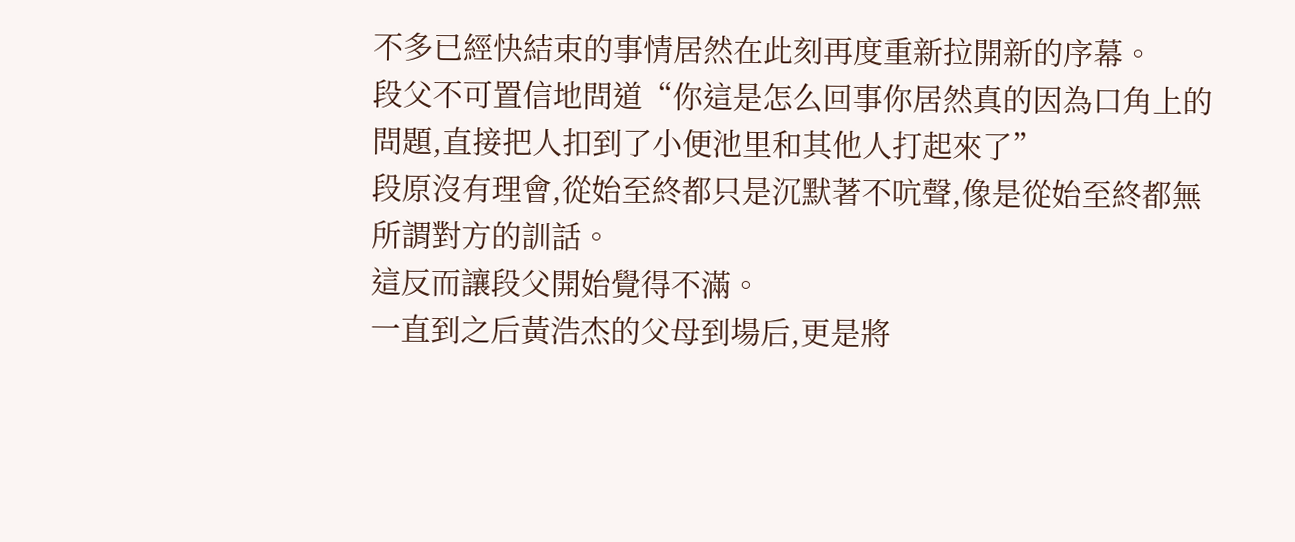不多已經快結束的事情居然在此刻再度重新拉開新的序幕。
段父不可置信地問道“你這是怎么回事你居然真的因為口角上的問題,直接把人扣到了小便池里和其他人打起來了”
段原沒有理會,從始至終都只是沉默著不吭聲,像是從始至終都無所謂對方的訓話。
這反而讓段父開始覺得不滿。
一直到之后黃浩杰的父母到場后,更是將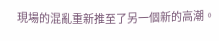現場的混亂重新推至了另一個新的高潮。